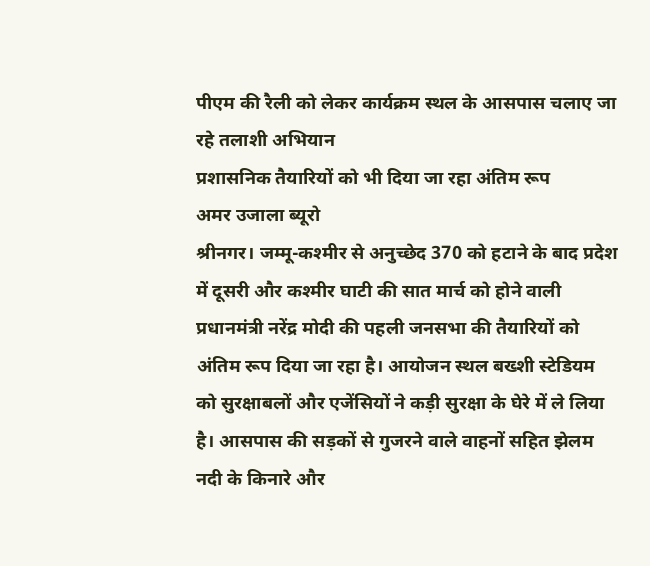पीएम की रैली को लेकर कार्यक्रम स्थल के आसपास चलाए जा रहे तलाशी अभियान
प्रशासनिक तैयारियों को भी दिया जा रहा अंतिम रूप
अमर उजाला ब्यूरो
श्रीनगर। जम्मू-कश्मीर से अनुच्छेद 370 को हटाने के बाद प्रदेश में दूसरी और कश्मीर घाटी की सात मार्च को होने वाली प्रधानमंत्री नरेंद्र मोदी की पहली जनसभा की तैयारियों को अंतिम रूप दिया जा रहा है। आयोजन स्थल बख्शी स्टेडियम को सुरक्षाबलों और एजेंसियों ने कड़ी सुरक्षा के घेरे में ले लिया है। आसपास की सड़कों से गुजरने वाले वाहनों सहित झेलम नदी के किनारे और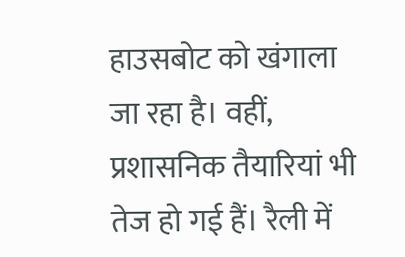हाउसबोट को खंगाला जा रहा है। वहीं, प्रशासनिक तैयारियां भी तेज हो गई हैं। रैली में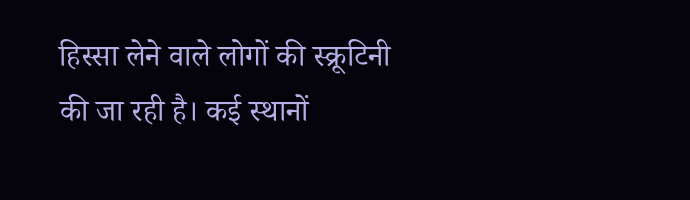हिस्सा लेने वाले लोगों की स्क्रूटिनी की जा रही है। कई स्थानों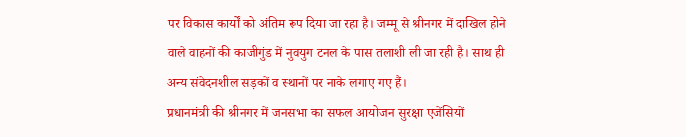पर विकास कार्यों को अंतिम रूप दिया जा रहा है। जम्मू से श्रीनगर में दाखिल होने वाले वाहनों की काजीगुंड में नुवयुग टनल के पास तलाशी ली जा रही है। साथ ही अन्य संवेदनशील सड़कों व स्थानों पर नाके लगाए गए हैं।
प्रधानमंत्री की श्रीनगर में जनसभा का सफल आयोजन सुरक्षा एजेंसियों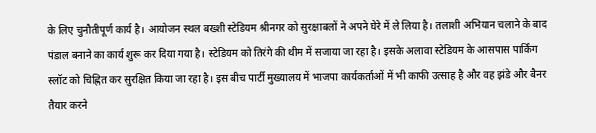के लिए चुनौतीपूर्ण कार्य है। आयोजन स्थल बख्शी स्टेडियम श्रीनगर को सुरक्षाबलों ने अपने घेरे में ले लिया है। तलाशी अभियान चलाने के बाद पंडाल बनाने का कार्य शुरू कर दिया गया है। स्टेडियम को तिरंगे की थीम में सजाया जा रहा है। इसके अलावा स्टेडियम के आसपास पार्किंग स्लॉट को चिह्नित कर सुरक्षित किया जा रहा है। इस बीच पार्टी मुख्यालय में भाजपा कार्यकर्ताओं में भी काफी उत्साह है और वह झंडे और बैनर तैयार करने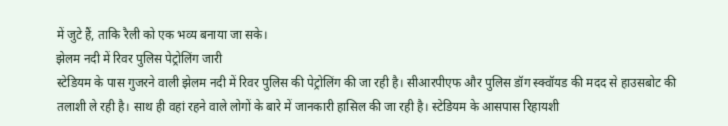में जुटे हैं, ताकि रैली को एक भव्य बनाया जा सके।
झेलम नदी में रिवर पुलिस पेट्रोलिंग जारी
स्टेडियम के पास गुजरने वाली झेलम नदी में रिवर पुलिस की पेट्रोलिंग की जा रही है। सीआरपीएफ और पुलिस डॉग स्क्वॉयड की मदद से हाउसबोट की तलाशी ले रही है। साथ ही वहां रहने वाले लोगों के बारे में जानकारी हासिल की जा रही है। स्टेडियम के आसपास रिहायशी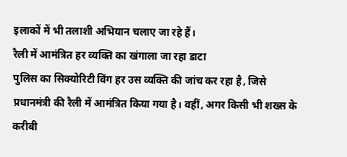इलाकों में भी तलाशी अभियान चलाए जा रहे हैं।
रैली में आमंत्रित हर व्यक्ति का खंगाला जा रहा डाटा
पुलिस का सिक्योरिटी विंग हर उस व्यक्ति की जांच कर रहा है, जिसे प्रधानमंत्री की रैली में आमंत्रित किया गया है। वहीं, अगर किसी भी शख्स के करीबी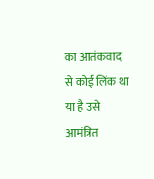का आतंकवाद से कोई लिंक था या है उसे आमंत्रित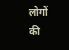लोगों की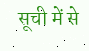सूची में से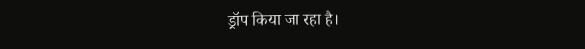ड्रॉप किया जा रहा है।